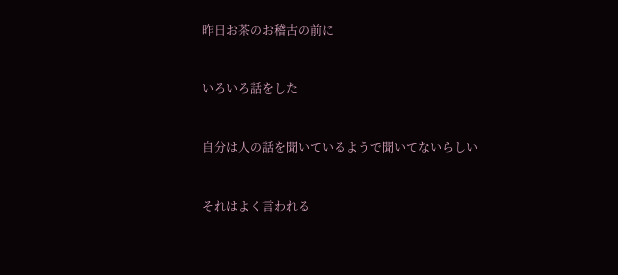昨日お茶のお稽古の前に


いろいろ話をした


自分は人の話を聞いているようで聞いてないらしい


それはよく言われる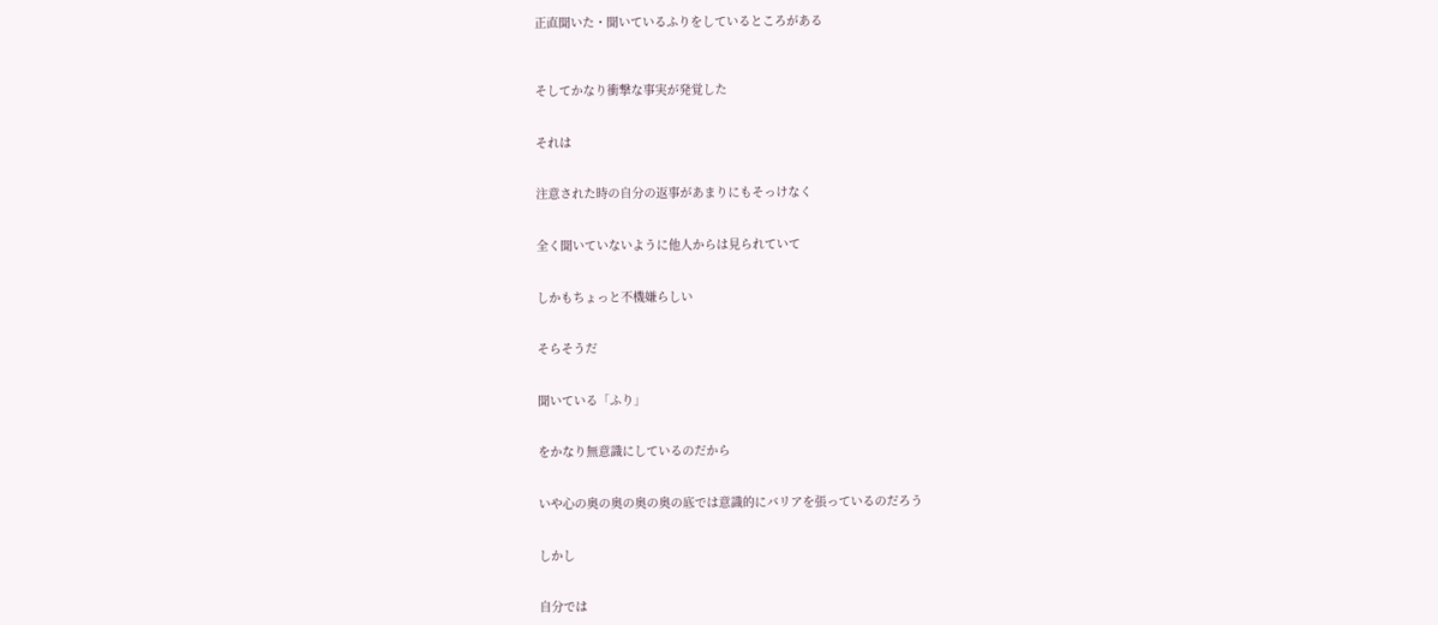正直聞いた・聞いているふりをしているところがある



そしてかなり衝撃な事実が発覚した


それは


注意された時の自分の返事があまりにもそっけなく


全く聞いていないように他人からは見られていて


しかもちょっと不機嫌らしい


そらそうだ


聞いている「ふり」


をかなり無意識にしているのだから


いや心の奥の奥の奥の奥の底では意識的にバリアを張っているのだろう


しかし


自分では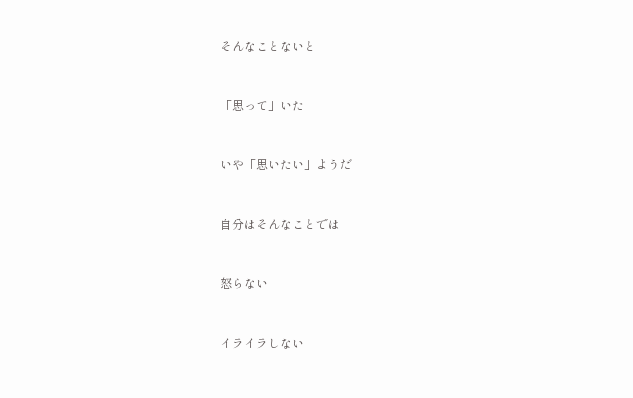そんなことないと


「思って」いた


いや「思いたい」ようだ


自分はそんなことでは


怒らない


イライラしない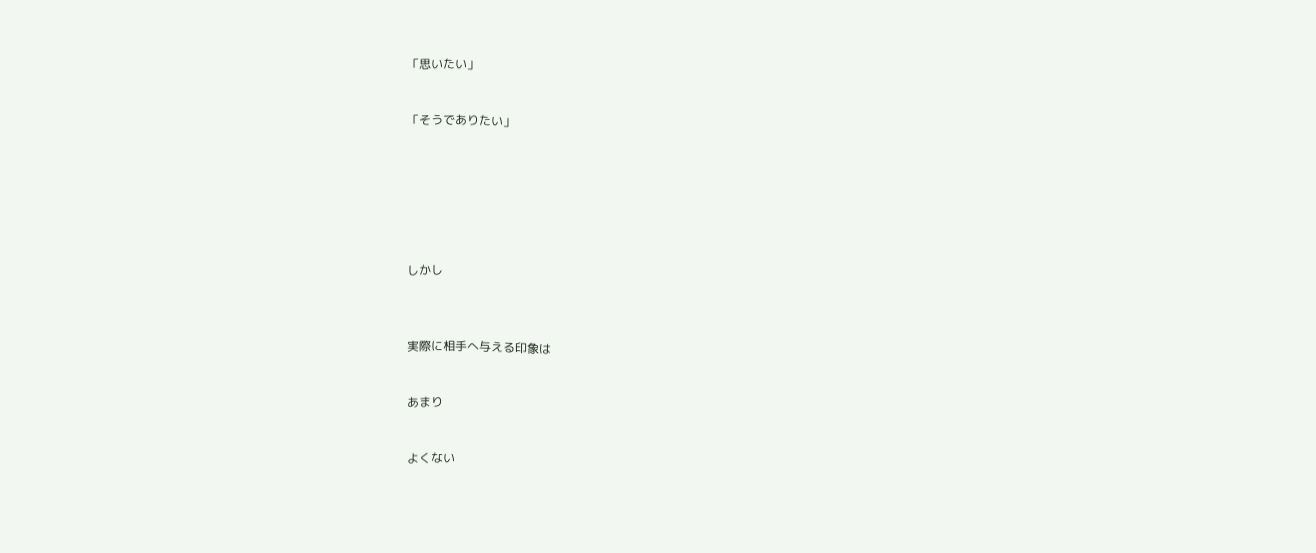「思いたい」


「そうでありたい」







しかし



実際に相手へ与える印象は


あまり


よくない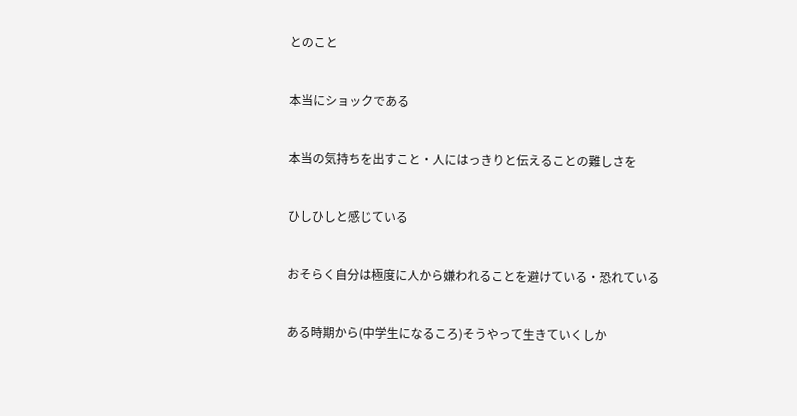とのこと


本当にショックである


本当の気持ちを出すこと・人にはっきりと伝えることの難しさを


ひしひしと感じている


おそらく自分は極度に人から嫌われることを避けている・恐れている


ある時期から(中学生になるころ)そうやって生きていくしか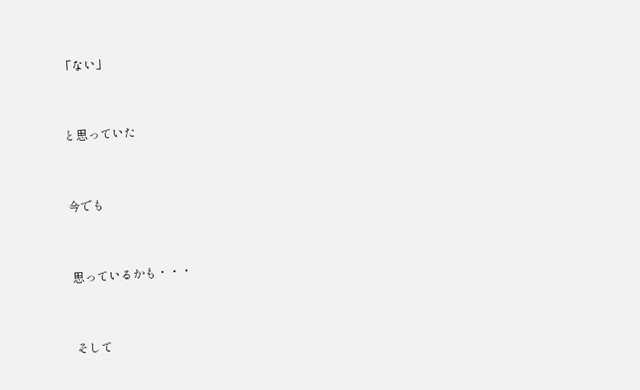「ない」


と思っていた


今でも


思っているかも・・・


そして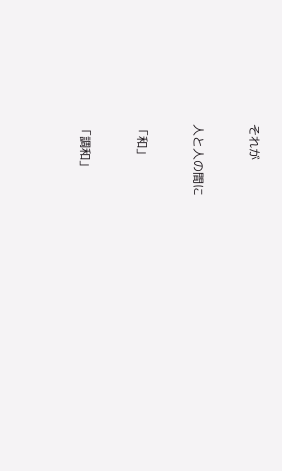それが


人と人の間に


「和」


「調和」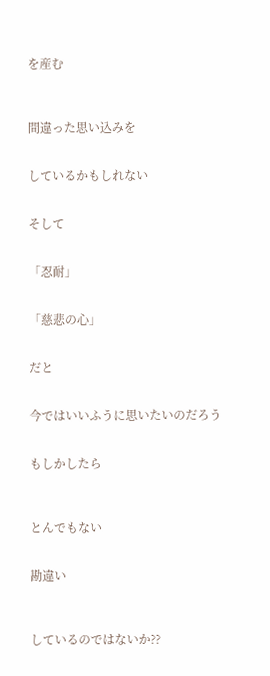を産む



間違った思い込みを


しているかもしれない


そして


「忍耐」


「慈悲の心」


だと


今ではいいふうに思いたいのだろう


もしかしたら



とんでもない


勘違い



しているのではないか??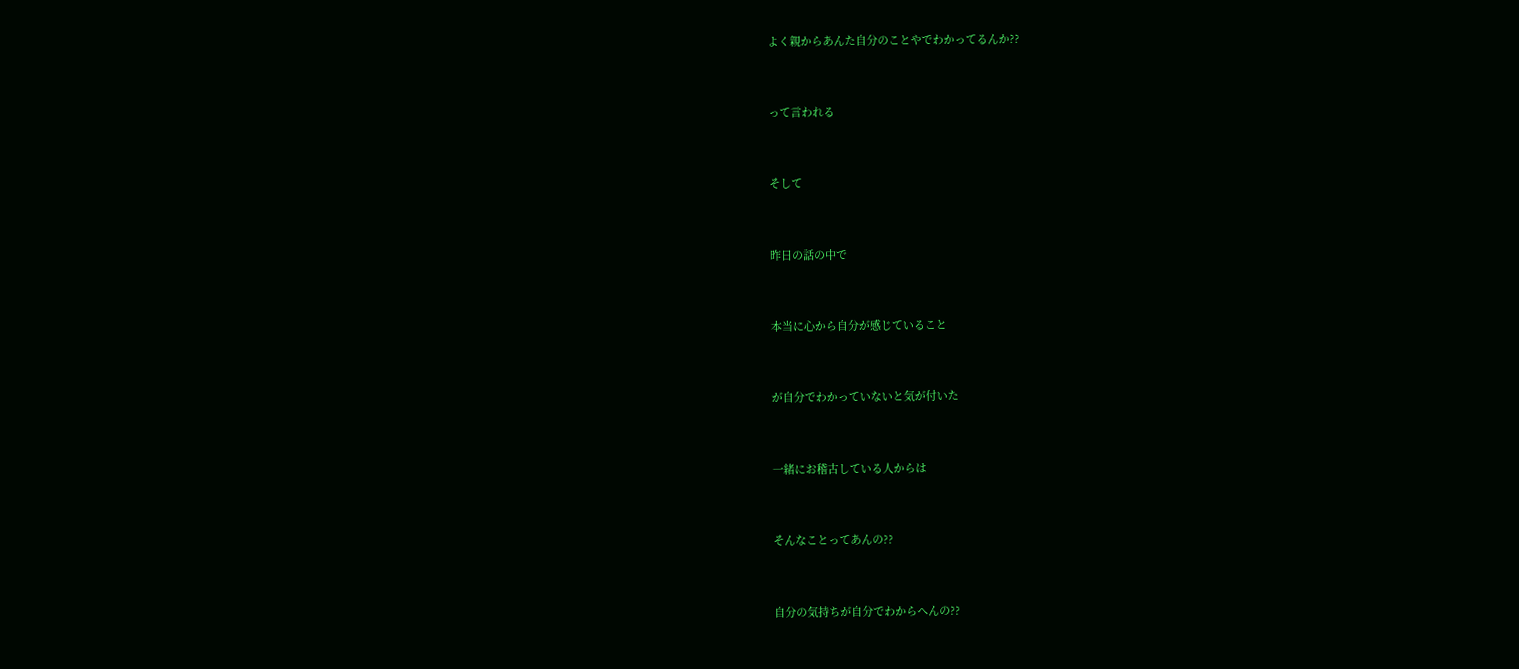よく親からあんた自分のことやでわかってるんか??


って言われる


そして


昨日の話の中で


本当に心から自分が感じていること


が自分でわかっていないと気が付いた


一緒にお稽古している人からは


そんなことってあんの??


自分の気持ちが自分でわからへんの??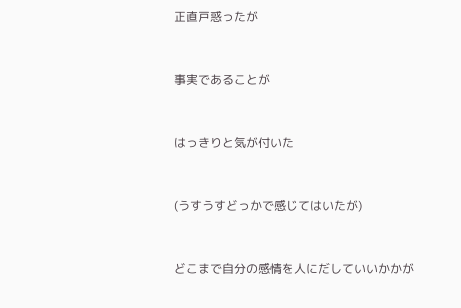正直戸惑ったが


事実であることが


はっきりと気が付いた


(うすうすどっかで感じてはいたが)


どこまで自分の感情を人にだしていいかかが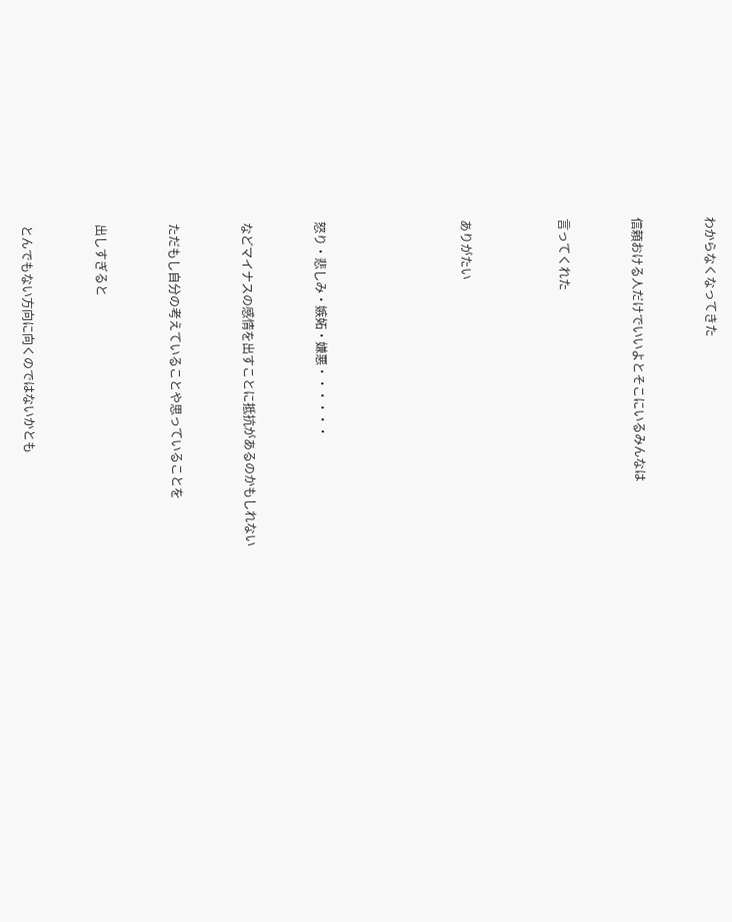わからなくなってきた


信頼おける人だけでいいよとそこにいるみんなは


言ってくれた



ありがたい





怒り・悲しみ・嫉妬・嫌悪・・・・・・


などマイナスの感情を出すことに抵抗があるのかもしれない


ただもし自分の考えていることや思っていることを


出しすぎると


とんでもない方向に向くのではないかとも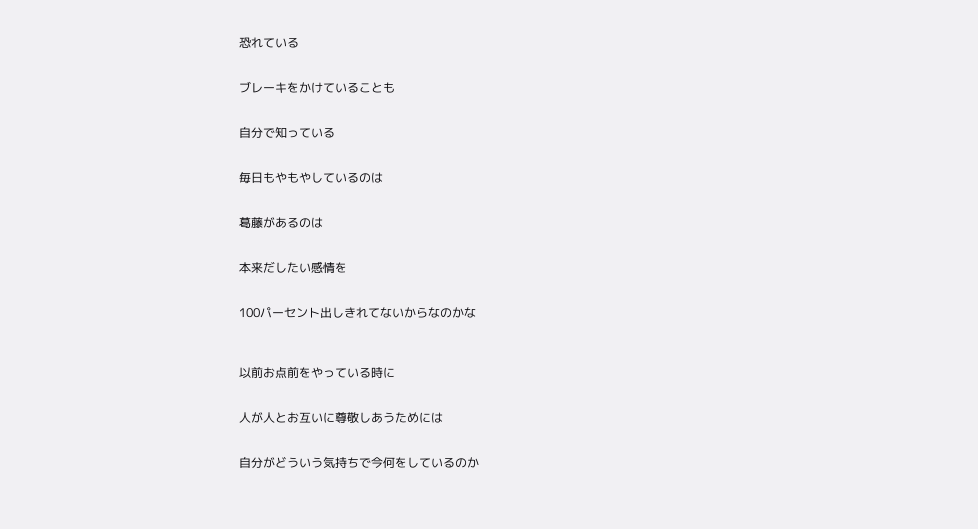恐れている


ブレーキをかけていることも


自分で知っている


毎日もやもやしているのは


葛藤があるのは


本来だしたい感情を


100パーセント出しきれてないからなのかな



以前お点前をやっている時に


人が人とお互いに尊敬しあうためには


自分がどういう気持ちで今何をしているのか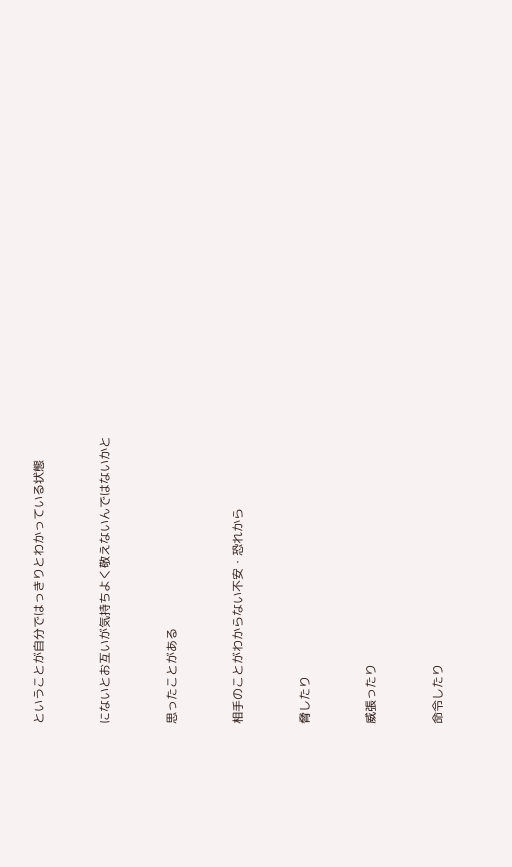ということが自分ではっきりとわかっている状態


にないとお互いが気持ちよく敬えないんではないかと


思ったことがある


相手のことがわからない不安・恐れから


脅したり


威張ったり


命令したり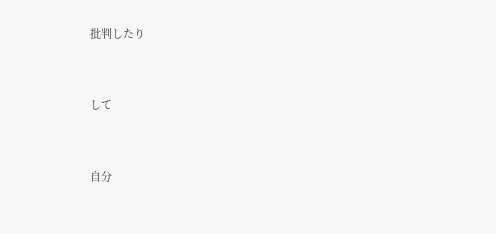批判したり


して


自分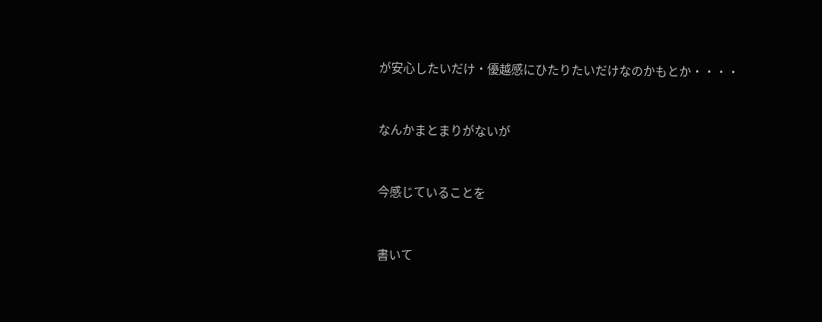が安心したいだけ・優越感にひたりたいだけなのかもとか・・・・


なんかまとまりがないが


今感じていることを


書いて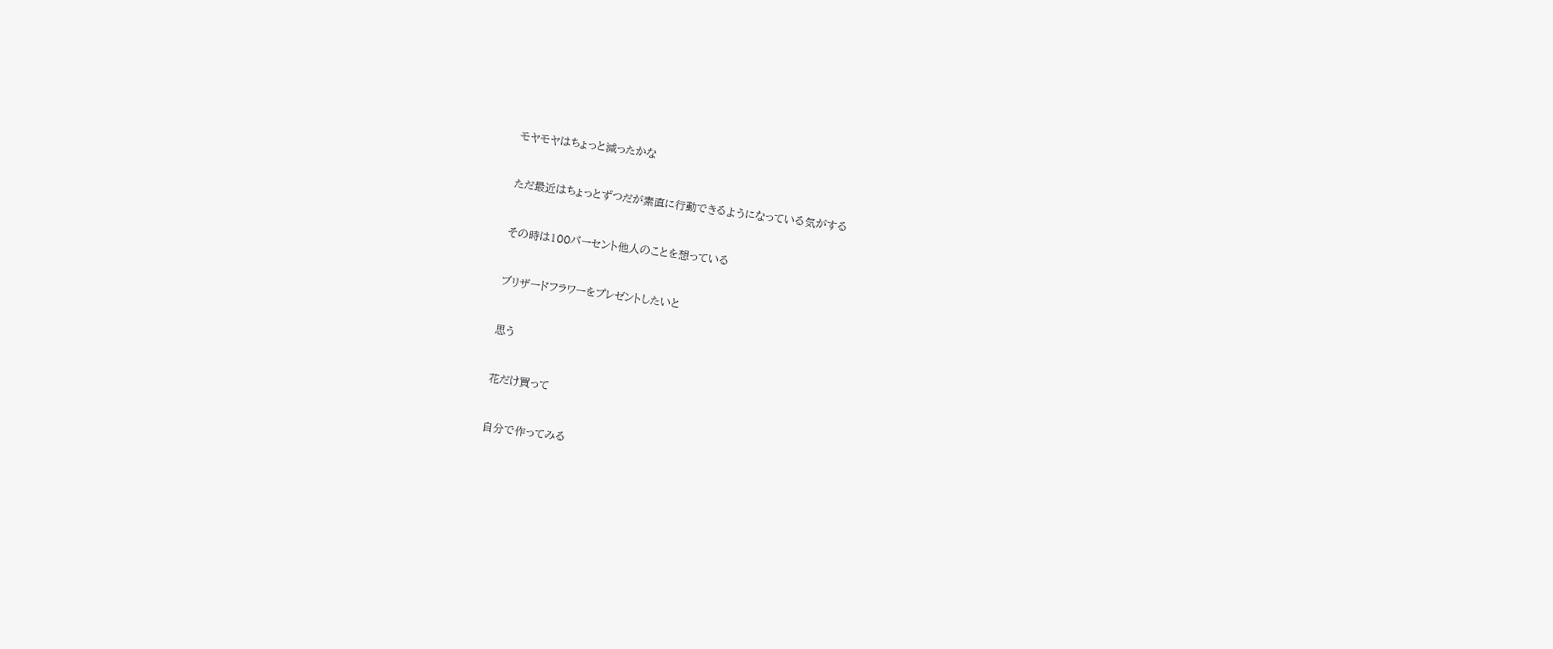モヤモヤはちょっと減ったかな


ただ最近はちょっとずつだが素直に行動できるようになっている気がする


その時は100パーセント他人のことを想っている


ブリザードフラワーをプレゼントしたいと


思う


花だけ買って


自分で作ってみる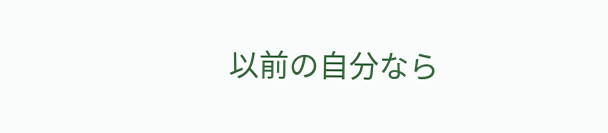以前の自分なら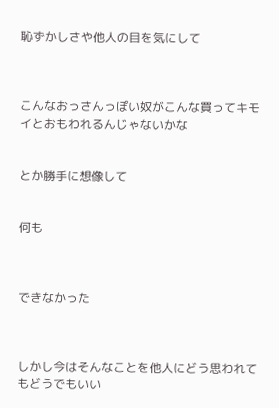恥ずかしさや他人の目を気にして



こんなおっさんっぽい奴がこんな買ってキモイとおもわれるんじゃないかな


とか勝手に想像して


何も



できなかった



しかし今はそんなことを他人にどう思われてもどうでもいい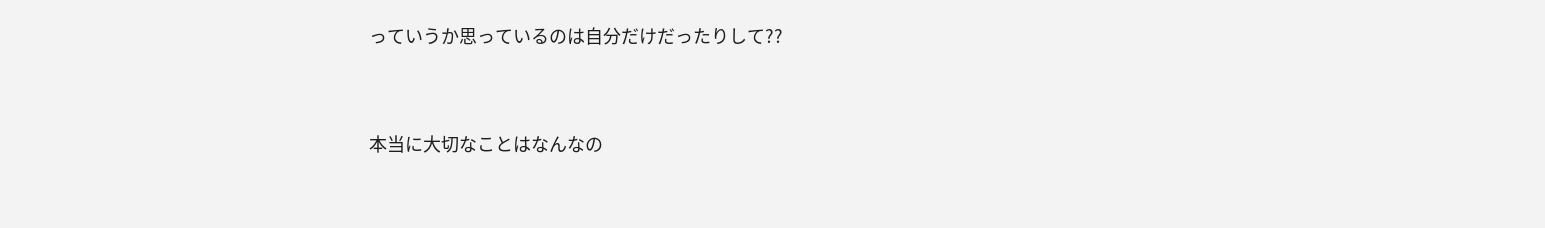っていうか思っているのは自分だけだったりして??


本当に大切なことはなんなの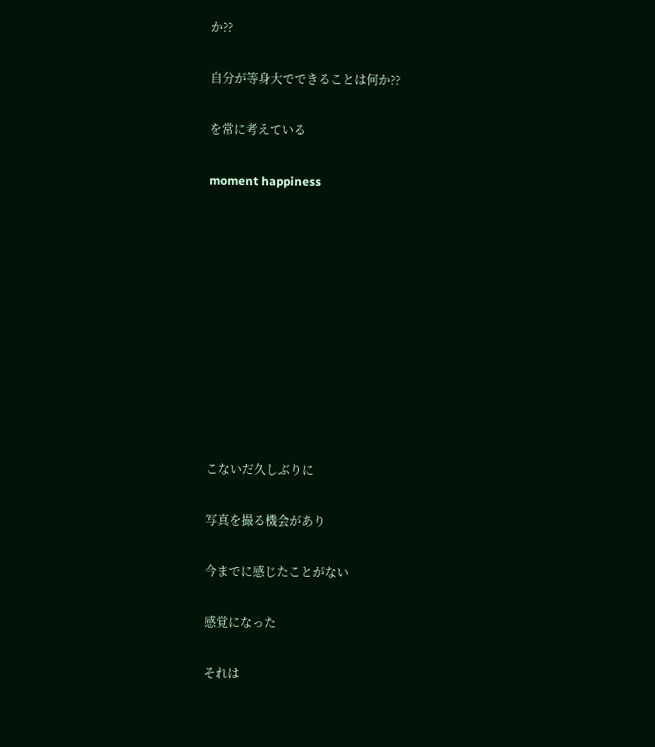か??


自分が等身大でできることは何か??


を常に考えている


moment happiness
















こないだ久しぶりに


写真を撮る機会があり


今までに感じたことがない


感覚になった


それは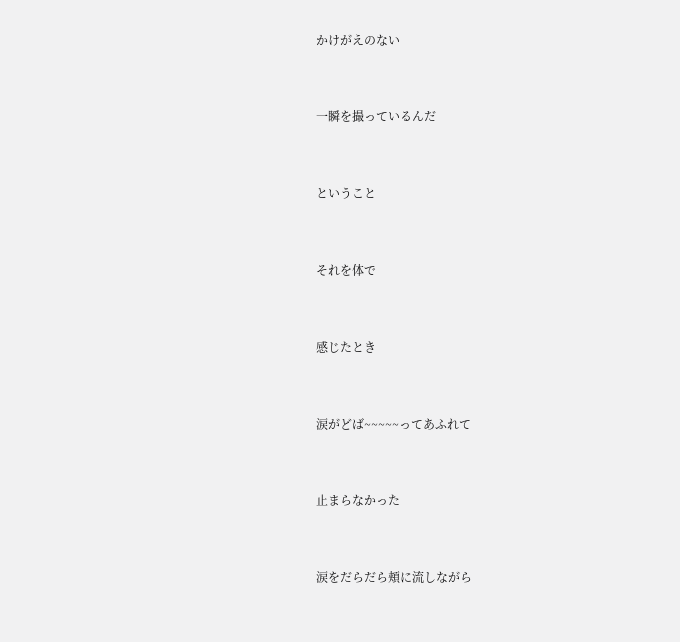かけがえのない


一瞬を撮っているんだ


ということ


それを体で


感じたとき


涙がどば~~~~~ってあふれて


止まらなかった


涙をだらだら頬に流しながら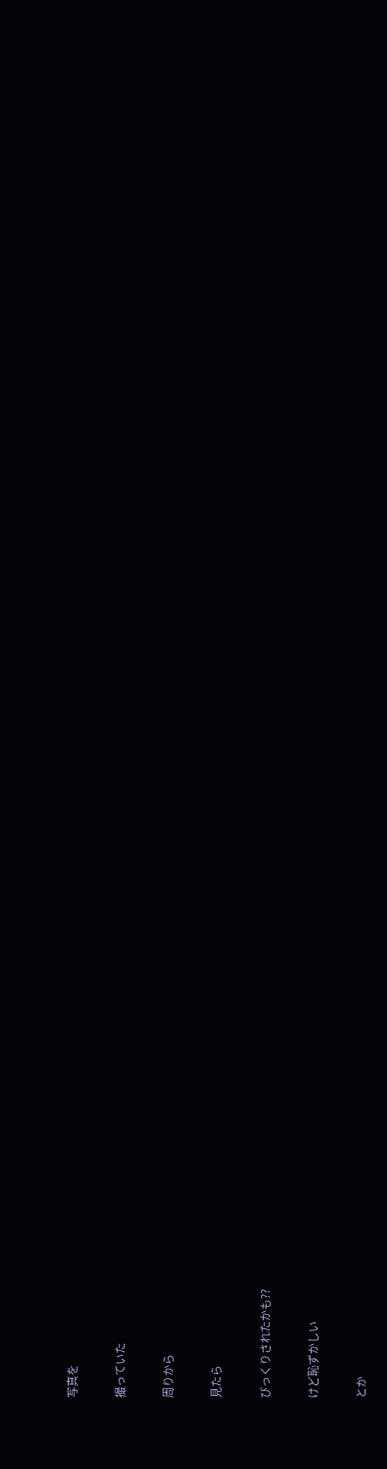写真を


撮っていた


周りから


見たら


びっくりされたかも??


けど恥ずかしい


とか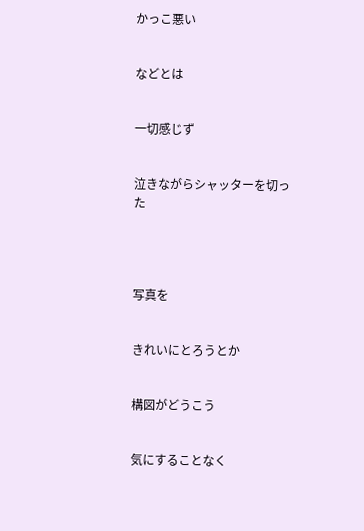かっこ悪い


などとは


一切感じず


泣きながらシャッターを切った




写真を


きれいにとろうとか


構図がどうこう


気にすることなく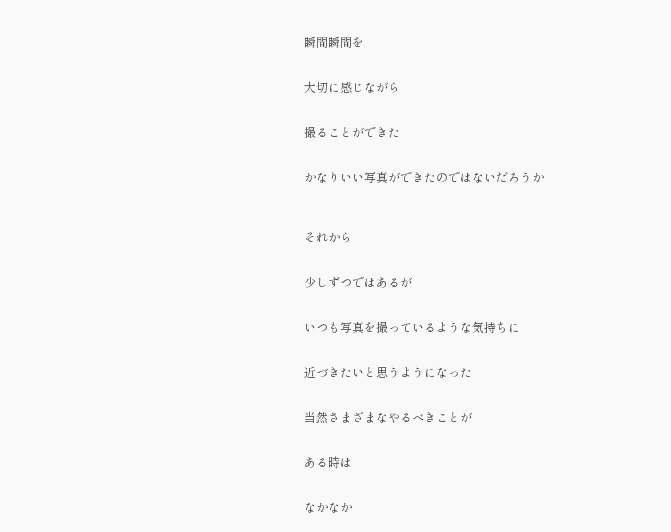瞬間瞬間を


大切に感じながら


撮ることができた


かなりいい写真ができたのではないだろうか



それから


少しずつではあるが


いつも写真を撮っているような気持ちに


近づきたいと思うようになった


当然さまざまなやるべきことが


ある時は


なかなか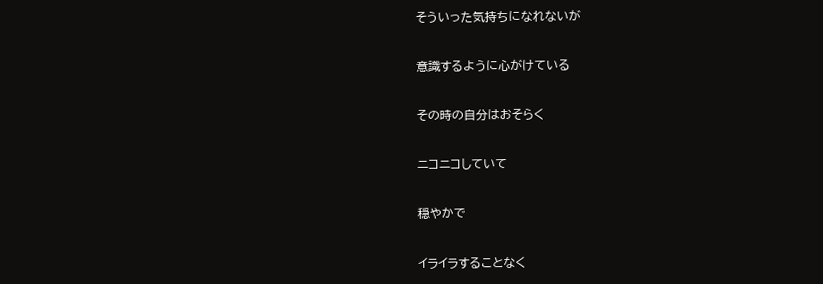そういった気持ちになれないが


意識するように心がけている


その時の自分はおそらく


ニコニコしていて


穏やかで


イライラすることなく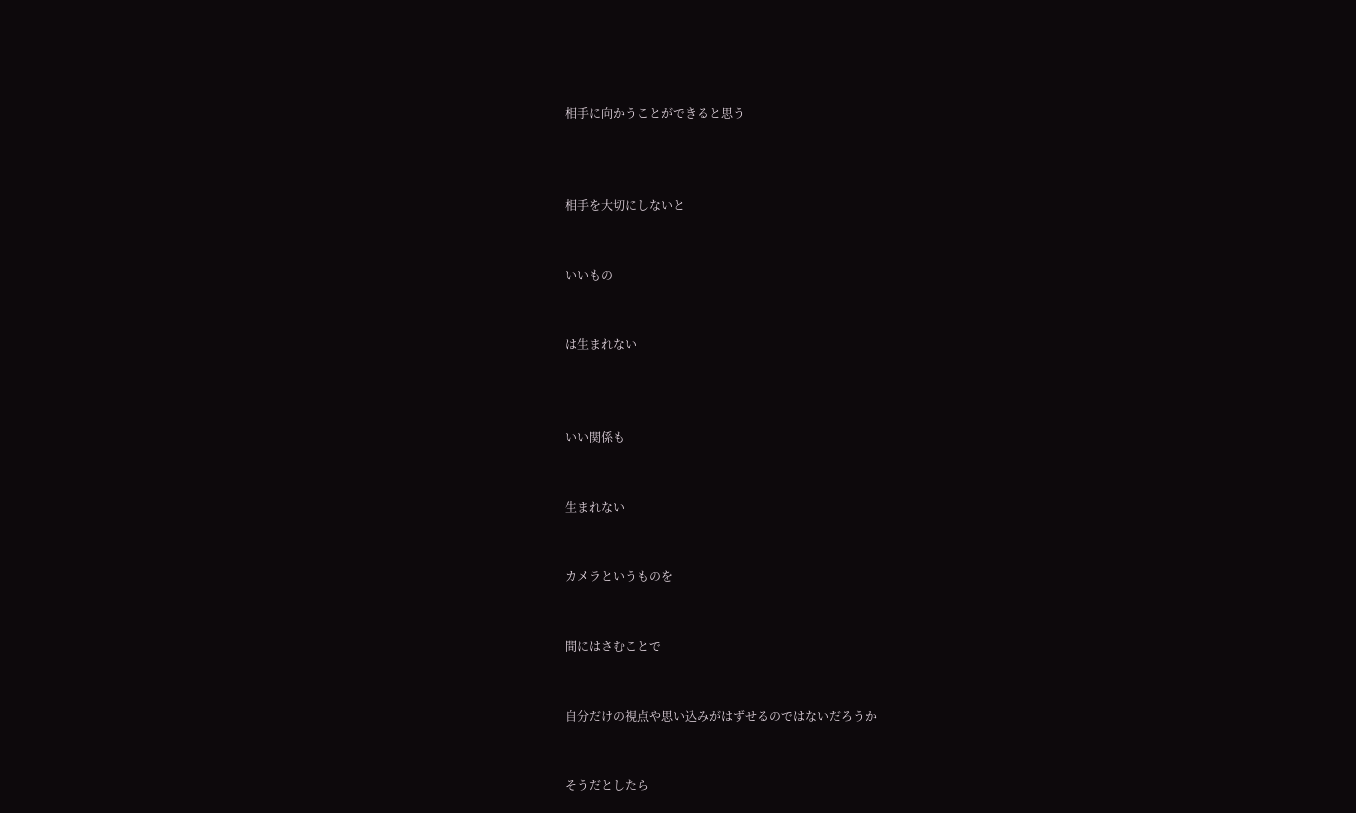相手に向かうことができると思う



相手を大切にしないと


いいもの


は生まれない



いい関係も


生まれない


カメラというものを


間にはさむことで


自分だけの視点や思い込みがはずせるのではないだろうか


そうだとしたら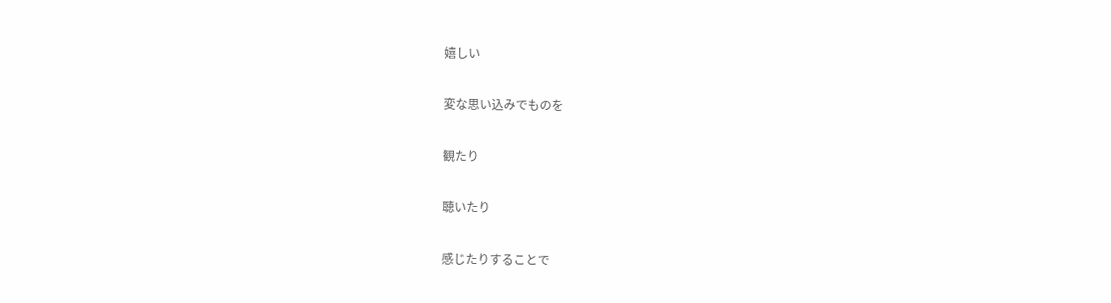嬉しい


変な思い込みでものを


観たり


聴いたり


感じたりすることで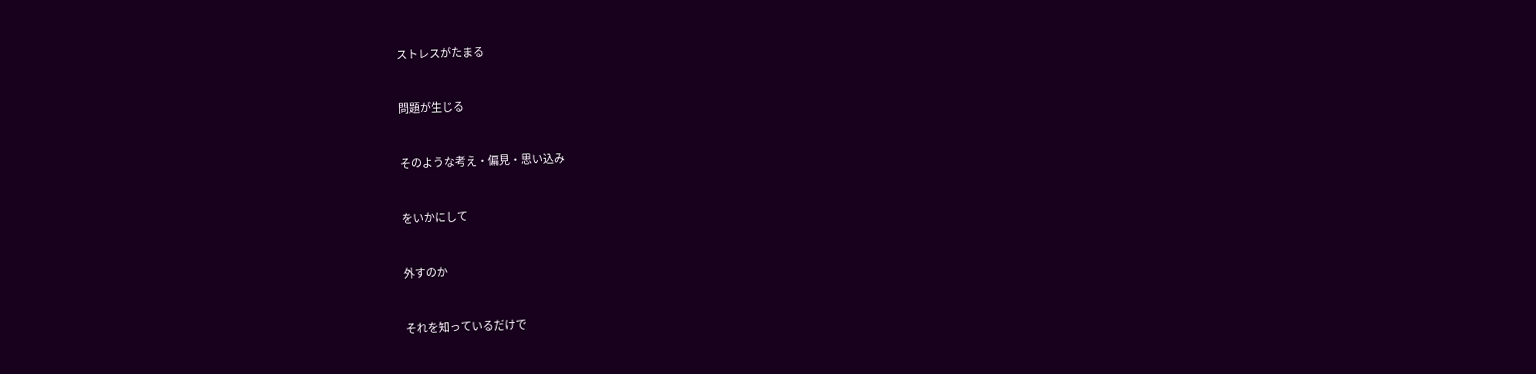ストレスがたまる


問題が生じる


そのような考え・偏見・思い込み


をいかにして


外すのか


それを知っているだけで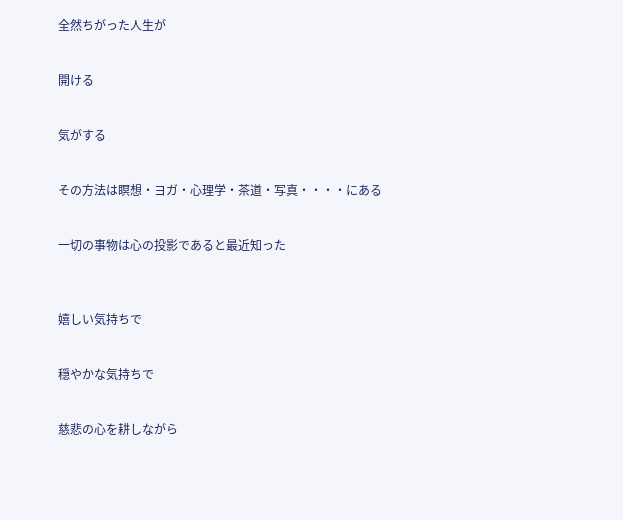全然ちがった人生が


開ける


気がする


その方法は瞑想・ヨガ・心理学・茶道・写真・・・・にある


一切の事物は心の投影であると最近知った



嬉しい気持ちで


穏やかな気持ちで


慈悲の心を耕しながら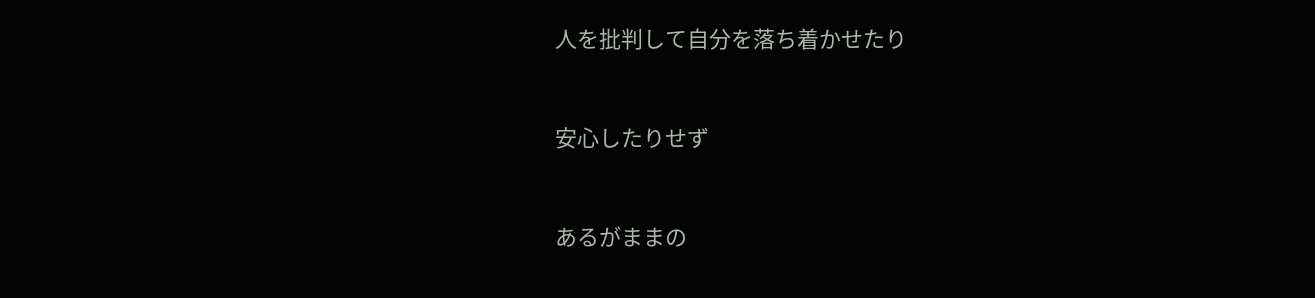人を批判して自分を落ち着かせたり


安心したりせず


あるがままの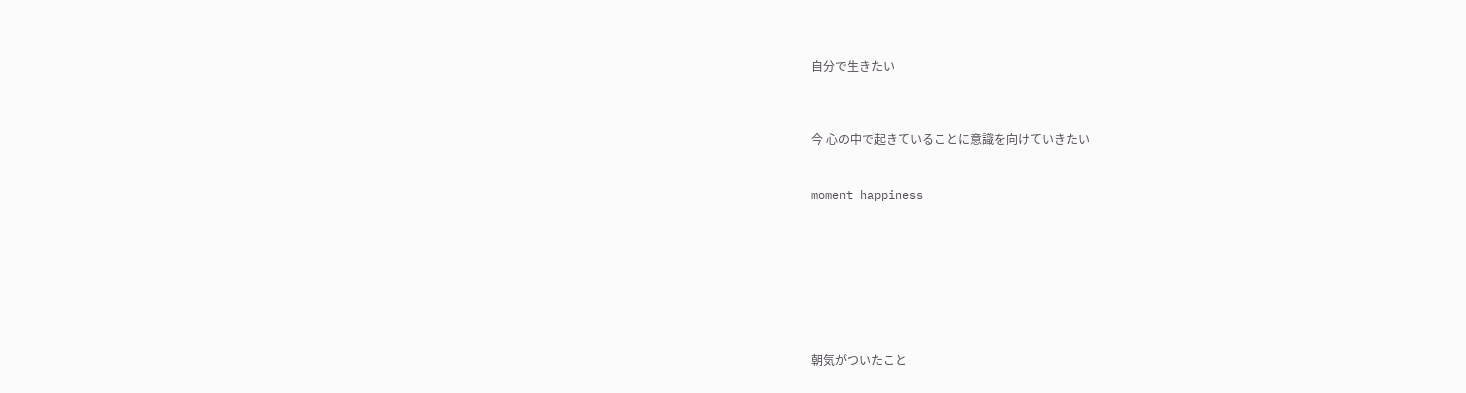自分で生きたい



今 心の中で起きていることに意識を向けていきたい


moment happiness








朝気がついたこと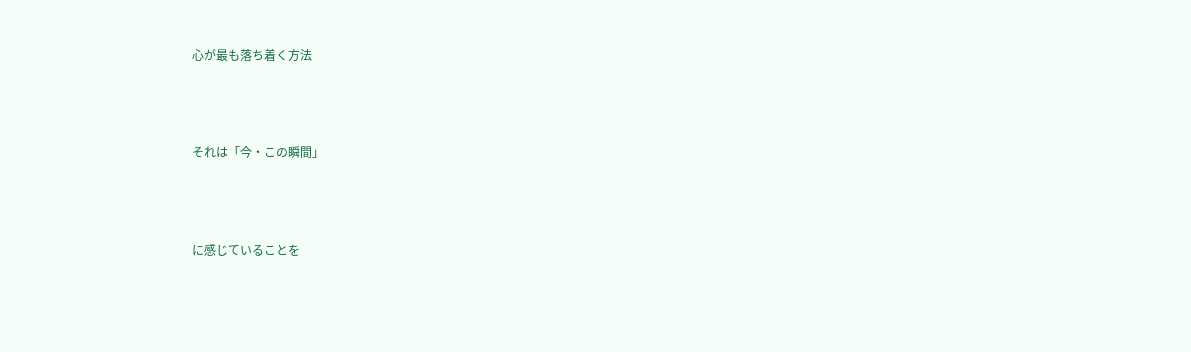心が最も落ち着く方法



それは「今・この瞬間」



に感じていることを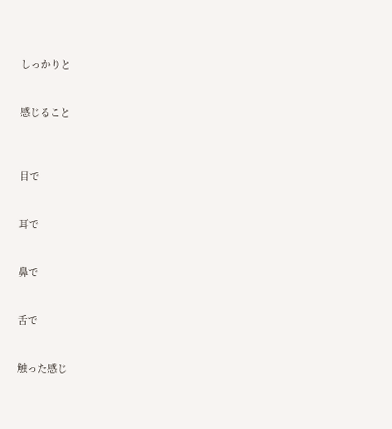しっかりと


感じること



目で


耳で


鼻で


舌で


触った感じ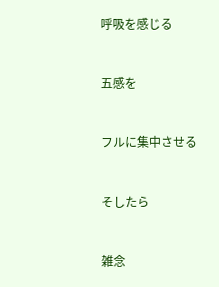呼吸を感じる


五感を


フルに集中させる


そしたら


雑念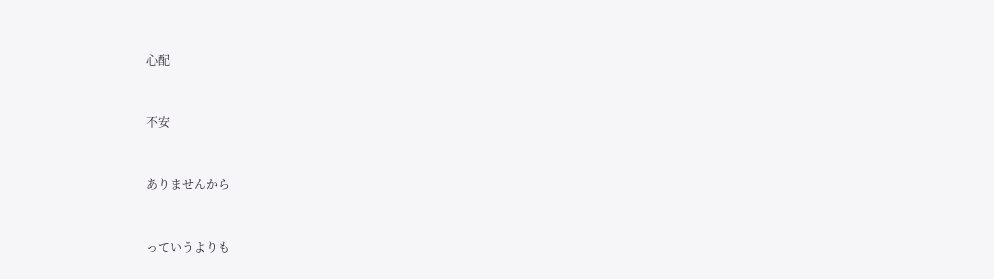心配


不安


ありませんから


っていうよりも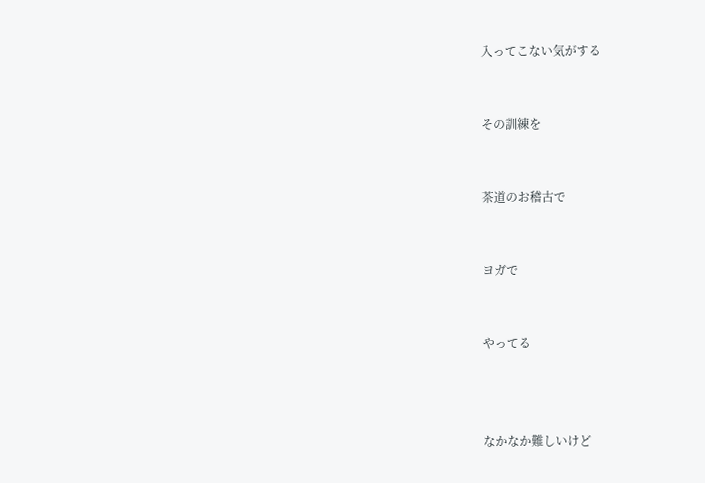入ってこない気がする


その訓練を


茶道のお稽古で


ヨガで


やってる



なかなか難しいけど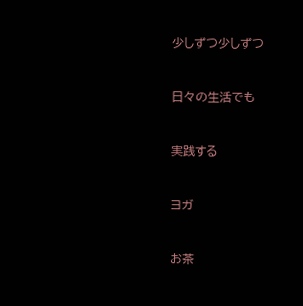少しずつ少しずつ


日々の生活でも


実践する


ヨガ


お茶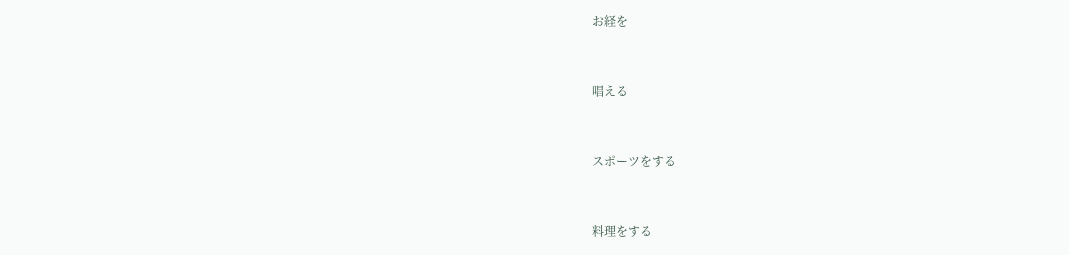お経を


唱える


スポーツをする


料理をする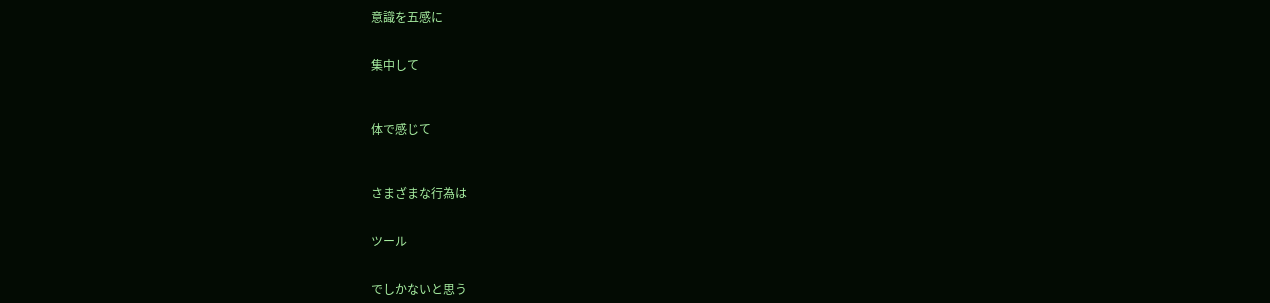意識を五感に


集中して



体で感じて



さまざまな行為は


ツール


でしかないと思う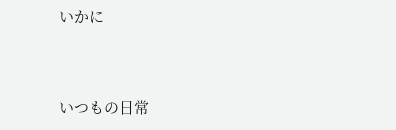いかに


いつもの日常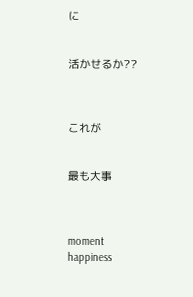に


活かせるか??



これが


最も大事



moment happiness